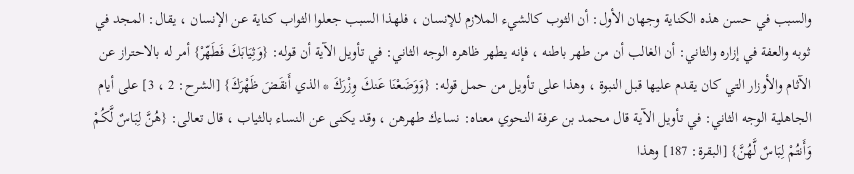والسبب في حسن هذه الكناية وجهان الأول: أن الثوب كالشيء الملازم للإنسان ، فلهذا السبب جعلوا الثواب كناية عن الإنسان ، يقال: المجد في ثوبه والعفة في إزاره والثاني: أن الغالب أن من طهر باطنه ، فإنه يطهر ظاهره الوجه الثاني: في تأويل الآية أن قوله: {وَثِيَابَكَ فَطَهّرْ} أمر له بالاحتراز عن الآثام والأوزار التي كان يقدم عليها قبل النبوة ، وهذا على تأويل من حمل قوله: {وَوَضَعْنَا عَنكَ وِزْرَكَ * الذي أَنقَضَ ظَهْرَكَ} [الشرح: 2 ، 3] على أيام الجاهلية الوجه الثاني: في تأويل الآية قال محمد بن عرفة النحوي معناه: نساءك طهرهن ، وقد يكنى عن النساء بالثياب ، قال تعالى: {هُنَّ لِبَاسٌ لَّكُمْ وَأَنتُمْ لِبَاسٌ لَّهُنَّ} [البقرة: 187] وهذا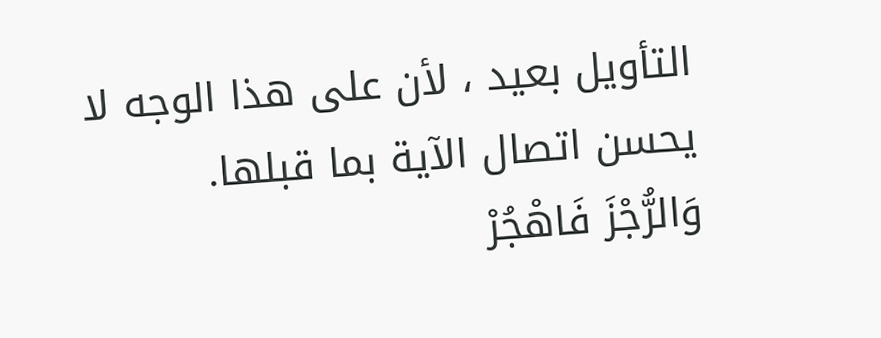التأويل بعيد ، لأن على هذا الوجه لا يحسن اتصال الآية بما قبلها.
وَالرُّجْزَ فَاهْجُرْ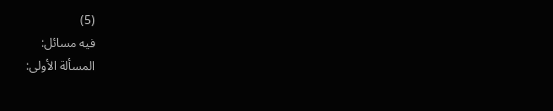(5)
فيه مسائل:
المسألة الأولى: